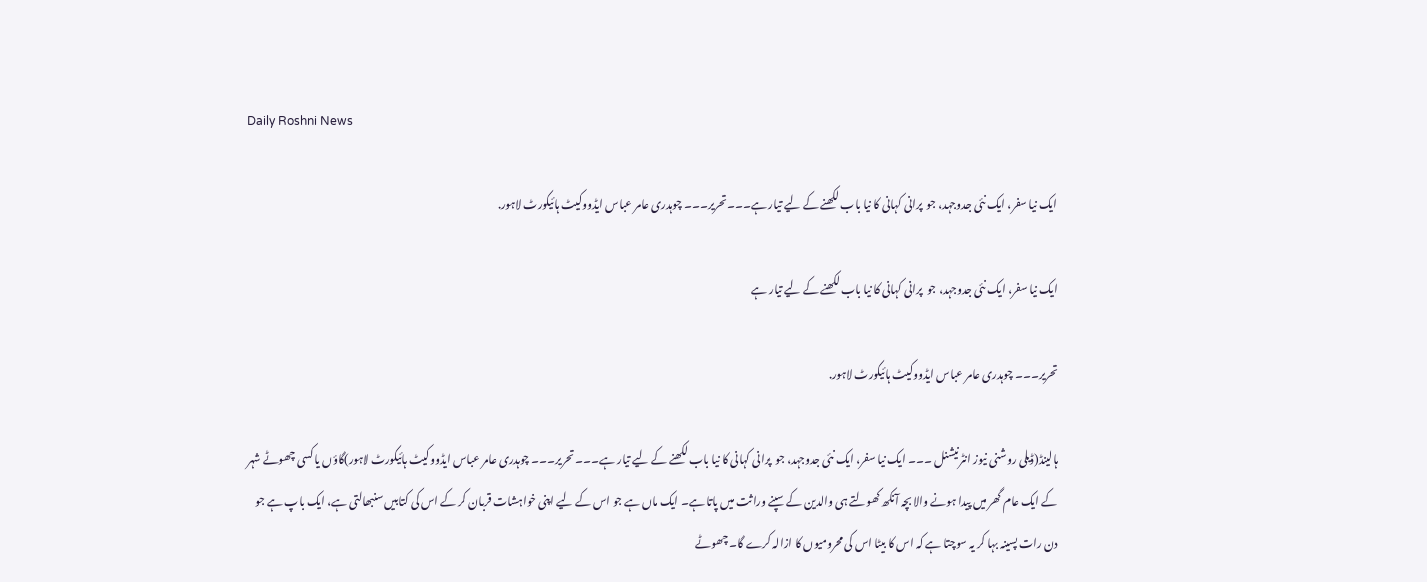Daily Roshni News

ایک نیا سفر، ایک نئی جدوجہد، جو  پرانی کہانی کا نیا باب لکھنے کے لیے تیار ہے۔۔۔تحریر۔۔۔ چوہدری عامر عباس ایڈووکیٹ ہائیکورٹ لاہور.

ایک نیا سفر، ایک نئی جدوجہد، جو  پرانی کہانی کا نیا باب لکھنے کے لیے تیار ہے

تحریر۔۔۔ چوہدری عامر عباس ایڈووکیٹ ہائیکورٹ لاہور.

ہالینڈ(ڈیلی روشنی نیوز انٹرنیشنل ۔۔۔ ایک نیا سفر، ایک نئی جدوجہد، جو  پرانی کہانی کا نیا باب لکھنے کے لیے تیار ہے۔۔۔ تحریر۔۔۔ چوہدری عامر عباس ایڈووکیٹ ہائیکورٹ لاہور)گاؤں یا کسی چھوٹے شہر کے ایک عام گھر میں پیدا ہونے والا بچہ آنکھ کھولتے ہی والدین کے سپنے وراثت میں پاتا ہے۔ ایک ماں ہے جو اس کے لیے اپنی خواہشات قربان کر کے اس کی کتابیں سنبھالتی ہے، ایک باپ ہے جو دن رات پسینہ بہا کر یہ سوچتا ہے کہ اس کا بیٹا اس کی محرومیوں کا ازالہ کرے گا۔ چھوٹے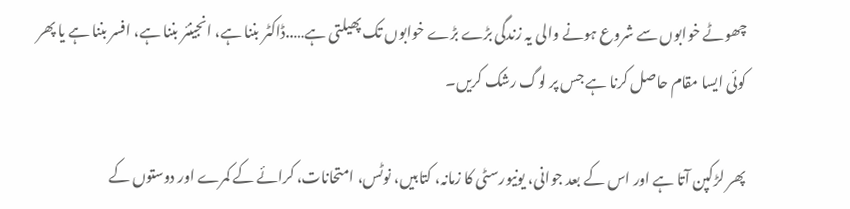چھوٹے خوابوں سے شروع ہونے والی یہ زندگی بڑے بڑے خوابوں تک پھیلتی ہے…..ڈاکٹر بننا ہے، انجینئر بننا ہے، افسر بننا ہے یا پھر کوئی ایسا مقام حاصل کرنا ہے جس پر لوگ رشک کریں۔

پھر لڑکپن آتا ہے اور اس کے بعد جوانی، یونیورسٹی کا زمانہ، کتابیں، نوٹس، امتحانات، کرائے کے کمرے اور دوستوں کے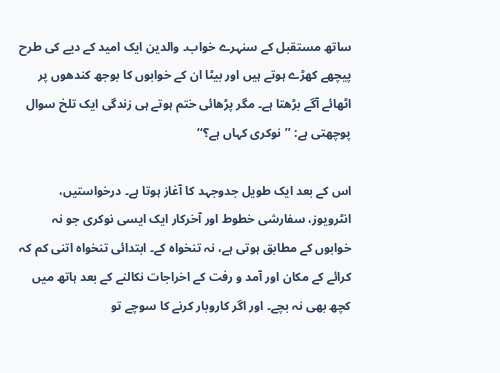ساتھ مستقبل کے سنہرے خواب۔ والدین ایک امید کے دیے کی طرح پیچھے کھڑے ہوتے ہیں اور بیٹا ان کے خوابوں کا بوجھ کندھوں پر اٹھائے آگے بڑھتا ہے۔ مگر پڑھائی ختم ہوتے ہی زندگی ایک تلخ سوال پوچھتی ہے: ’’نوکری کہاں ہے؟‘‘

اس کے بعد ایک طویل جدوجہد کا آغاز ہوتا ہے۔ درخواستیں، انٹرویوز، سفارشی خطوط اور آخرکار ایک ایسی نوکری جو نہ خوابوں کے مطابق ہوتی ہے، نہ تنخواہ کے۔ ابتدائی تنخواہ اتنی کم کہ کرائے کے مکان اور آمد و رفت کے اخراجات نکالنے کے بعد ہاتھ میں کچھ بھی نہ بچے۔ اور اگر کاروبار کرنے کا سوچے تو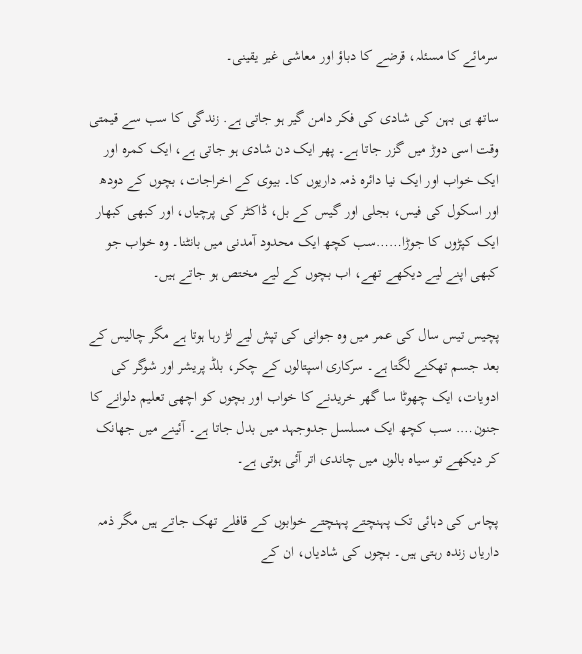سرمائے کا مسئلہ، قرضے کا دباؤ اور معاشی غیر یقینی۔

ساتھ ہی بہن کی شادی کی فکر دامن گیر ہو جاتی ہے. زندگی کا سب سے قیمتی وقت اسی دوڑ میں گزر جاتا ہے۔ پھر ایک دن شادی ہو جاتی ہے، ایک کمرہ اور ایک خواب اور ایک نیا دائرہ ذمہ داریوں کا۔ بیوی کے اخراجات، بچوں کے دودھ اور اسکول کی فیس، بجلی اور گیس کے بل، ڈاکٹر کی پرچیاں، اور کبھی کبھار ایک کپڑوں کا جوڑا……سب کچھ ایک محدود آمدنی میں بانٹنا۔ وہ خواب جو کبھی اپنے لیے دیکھے تھے، اب بچوں کے لیے مختص ہو جاتے ہیں۔

پچیس تیس سال کی عمر میں وہ جوانی کی تپش لیے لڑ رہا ہوتا ہے مگر چالیس کے بعد جسم تھکنے لگتا ہے۔ سرکاری اسپتالوں کے چکر، بلڈ پریشر اور شوگر کی ادویات، ایک چھوٹا سا گھر خریدنے کا خواب اور بچوں کو اچھی تعلیم دلوانے کا جنون…. سب کچھ ایک مسلسل جدوجہد میں بدل جاتا ہے۔ آئینے میں جھانک کر دیکھے تو سیاہ بالوں میں چاندی اتر آئی ہوتی ہے۔

پچاس کی دہائی تک پہنچتے پہنچتے خوابوں کے قافلے تھک جاتے ہیں مگر ذمہ داریاں زندہ رہتی ہیں۔ بچوں کی شادیاں، ان کے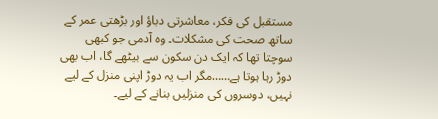مستقبل کی فکر، معاشرتی دباؤ اور بڑھتی عمر کے ساتھ صحت کی مشکلات۔ وہ آدمی جو کبھی سوچتا تھا کہ ایک دن سکون سے بیٹھے گا، اب بھی دوڑ رہا ہوتا ہے……مگر اب یہ دوڑ اپنی منزل کے لیے نہیں، دوسروں کی منزلیں بنانے کے لیے۔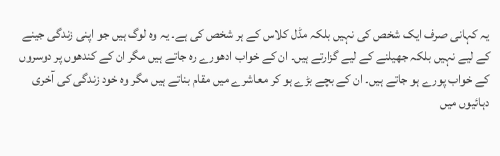یہ کہانی صرف ایک شخص کی نہیں بلکہ مڈل کلاس کے ہر شخص کی ہے۔ یہ وہ لوگ ہیں جو اپنی زندگی جینے کے لیے نہیں بلکہ جھیلنے کے لیے گزارتے ہیں۔ ان کے خواب ادھورے رہ جاتے ہیں مگر ان کے کندھوں پر دوسروں کے خواب پورے ہو جاتے ہیں۔ ان کے بچے بڑے ہو کر معاشرے میں مقام بناتے ہیں مگر وہ خود زندگی کی آخری دہائیوں میں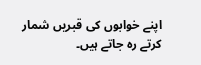اپنے خوابوں کی قبریں شمار کرتے رہ جاتے ہیں۔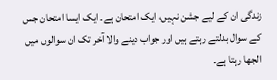زندگی ان کے لیے جشن نہیں، ایک امتحان ہے۔ ایک ایسا امتحان جس کے سوال بدلتے رہتے ہیں اور جواب دینے والا آخر تک ان سوالوں میں الجھا رہتا ہے۔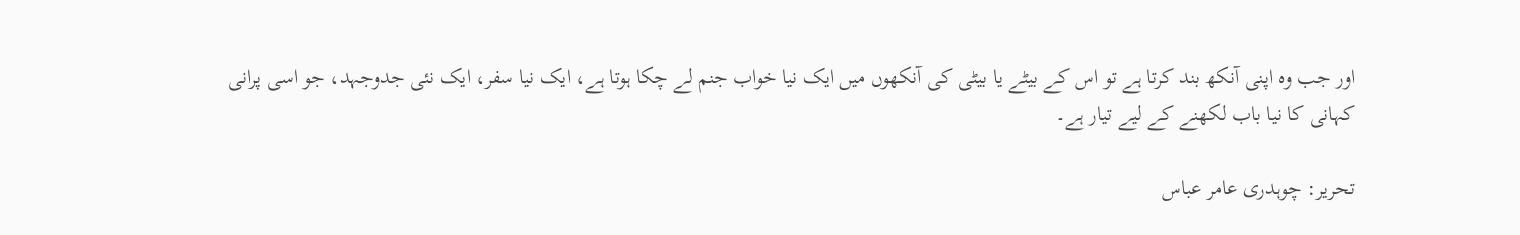اور جب وہ اپنی آنکھ بند کرتا ہے تو اس کے بیٹے یا بیٹی کی آنکھوں میں ایک نیا خواب جنم لے چکا ہوتا ہے، ایک نیا سفر، ایک نئی جدوجہد، جو اسی پرانی کہانی کا نیا باب لکھنے کے لیے تیار ہے۔

تحریر: چوہدری عامر عباس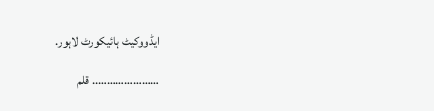ایڈووکیٹ ہائیکورٹ لاہور.

………………….. قلم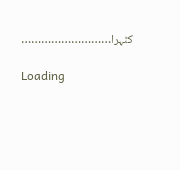کٹہرا………………………

Loading